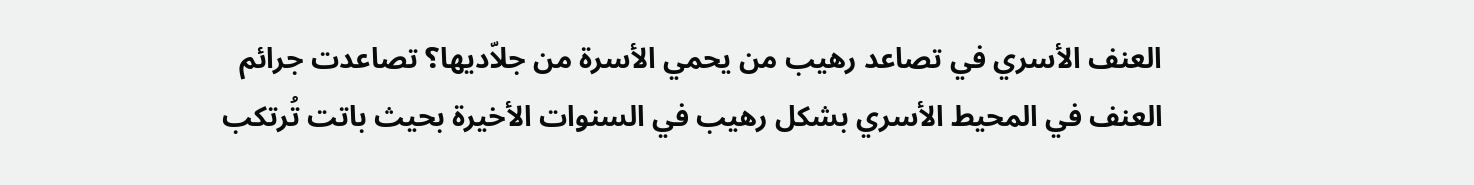العنف الأسري في تصاعد رهيب من يحمي الأسرة من جلاّديها؟ تصاعدت جرائم العنف في المحيط الأسري بشكل رهيب في السنوات الأخيرة بحيث باتت تُرتكب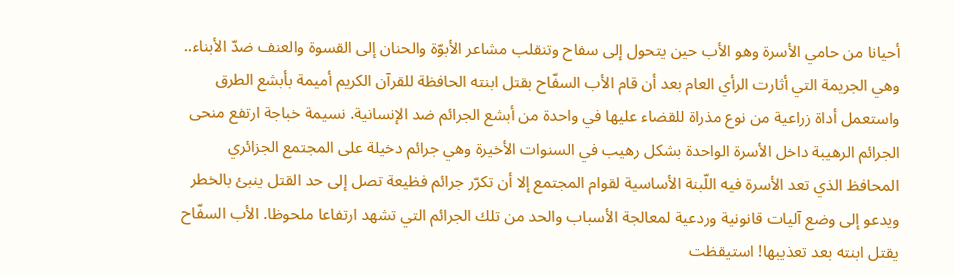أحيانا من حامي الأسرة وهو الأب حين يتحول إلى سفاح وتنقلب مشاعر الأبوّة والحنان إلى القسوة والعنف ضدّ الأبناء.. وهي الجريمة التي أثارت الرأي العام بعد أن قام الأب السفّاح بقتل ابنته الحافظة للقرآن الكريم أميمة بأبشع الطرق واستعمل أداة زراعية من نوع مذراة للقضاء عليها في واحدة من أبشع الجرائم ضد الإنسانية. نسيمة خباجة ارتفع منحى الجرائم الرهيبة داخل الأسرة الواحدة بشكل رهيب في السنوات الأخيرة وهي جرائم دخيلة على المجتمع الجزائري المحافظ الذي تعد الأسرة فيه اللّبنة الأساسية لقوام المجتمع إلا أن تكرّر جرائم فظيعة تصل إلى حد القتل ينبئ بالخطر ويدعو إلى وضع آليات قانونية وردعية لمعالجة الأسباب والحد من تلك الجرائم التي تشهد ارتفاعا ملحوظا. الأب السفّاح يقتل ابنته بعد تعذيبها! استيقظت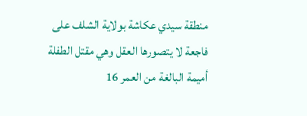منطقة سيدي عكاشة بولاية الشلف على فاجعة لا يتصورها العقل وهي مقتل الطفلة أميمة البالغة من العمر 16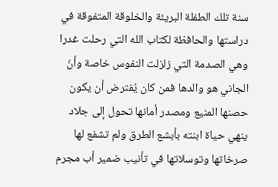سنة تلك الطفلة البريئة والخلوقة المتفوقة في دراستها والحافظة لكتاب الله التي رحلت غدرا وهي الصدمة التي زلزلت النفوس خاصة وأنّ الجاني هو والدها فمن كان يُفترض أن يكون حصنها المنيع ومصدر أمانها تحول إلى جلاد ينهي حياة ابنته بأبشع الطرق ولم تشفع لها صرخاتها وتوسلاتها في تأنيب ضمير أب مجرم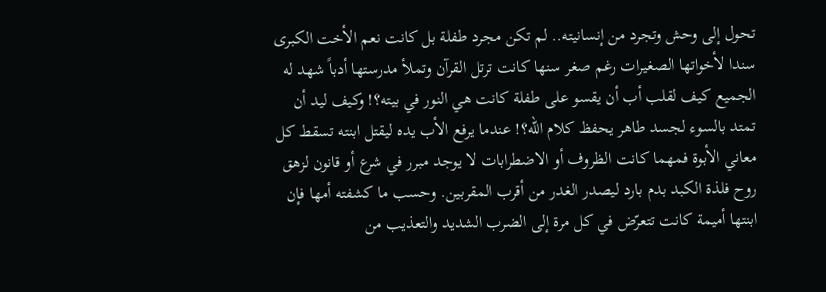تحول إلى وحش وتجرد من إنسانيته.. لم تكن مجرد طفلة بل كانت نعم الأخت الكبرى سندا لأخواتها الصغيرات رغم صغر سنها كانت ترتل القرآن وتملأ مدرستها أدباً شهد له الجميع كيف لقلب أب أن يقسو على طفلة كانت هي النور في بيته؟! وكيف ليد أن تمتد بالسوء لجسد طاهر يحفظ كلام الله؟! عندما يرفع الأب يده ليقتل ابنته تسقط كل معاني الأبوة فمهما كانت الظروف أو الاضطرابات لا يوجد مبرر في شرع أو قانون لزهق روح فلذة الكبد بدم بارد ليصدر الغدر من أقرب المقربين. وحسب ما كشفته أمها فإن ابنتها أميمة كانت تتعرّض في كل مرة إلى الضرب الشديد والتعذيب من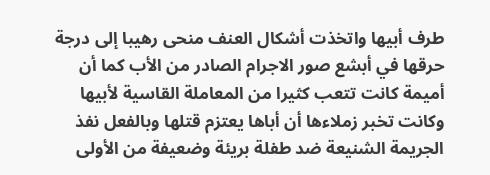طرف أبيها واتخذت أشكال العنف منحى رهيبا إلى درجة حرقها في أبشع صور الاجرام الصادر من الأب كما أن أميمة كانت تتعب كثيرا من المعاملة القاسية لأبيها وكانت تخبر زملاءها أن أباها يعتزم قتلها وبالفعل نفذ الجريمة الشنيعة ضد طفلة بريئة وضعيفة من الأولى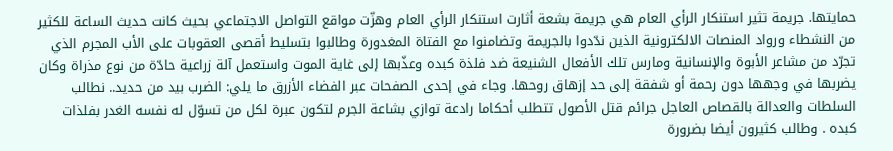حمايتها. جريمة تثير استنكار الرأي العام هي جريمة بشعة أثارت استنكار الرأي العام وهزّت مواقع التواصل الاجتماعي بحيث كانت حديث الساعة للكثير من النشطاء ورواد المنصات الالكترونية الذين ندّدوا بالجريمة وتضامنوا مع الفتاة المغدورة وطالبوا بتسليط أقصى العقوبات على الأب المجرم الذي تجرّد من مشاعر الأبوة والإنسانية ومارس تلك الأفعال الشنيعة ضد فلذة كبده وعذّبها إلى غاية الموت واستعمل آلة زراعية حادّة من نوع مذراة وكان يضربها في وجهها دون رحمة أو شفقة إلى حد إزهاق روحها. وجاء في إحدى الصفحات عبر الفضاء الأزرق ما يلي: الضرب بيد من حديد.. نطالب السلطات والعدالة بالقصاص العاجل جرائم قتل الأصول تتطلب أحكاما رادعة توازي بشاعة الجرم لتكون عبرة لكل من تسوّل له نفسه الغدر بفلذات كبده . وطالب كثيرون أيضا بضرورة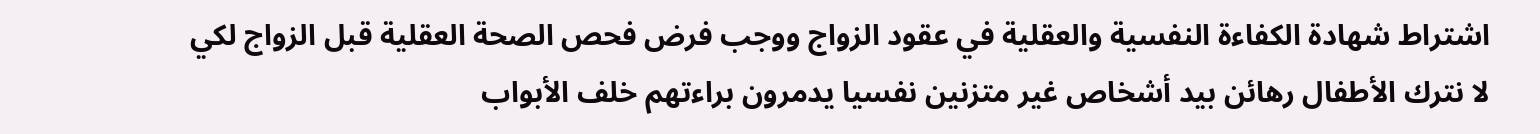اشتراط شهادة الكفاءة النفسية والعقلية في عقود الزواج ووجب فرض فحص الصحة العقلية قبل الزواج لكي لا نترك الأطفال رهائن بيد أشخاص غير متزنين نفسيا يدمرون براءتهم خلف الأبواب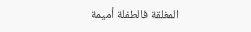المغلقة فالطفلة أميمة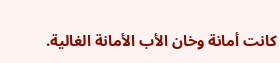كانت أمانة وخان الأب الأمانة الغالية.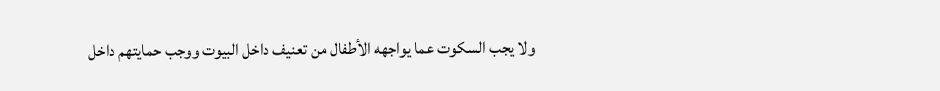ولا يجب السكوت عما يواجهه الأطفال من تعنيف داخل البيوت ووجب حمايتهم داخل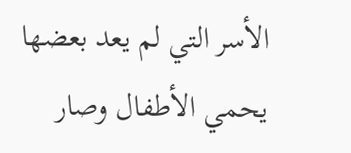الأسر التي لم يعد بعضها يحمي الأطفال وصار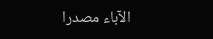الآباء مصدرا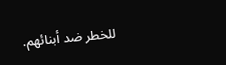للخطر ضد أبنائهم.